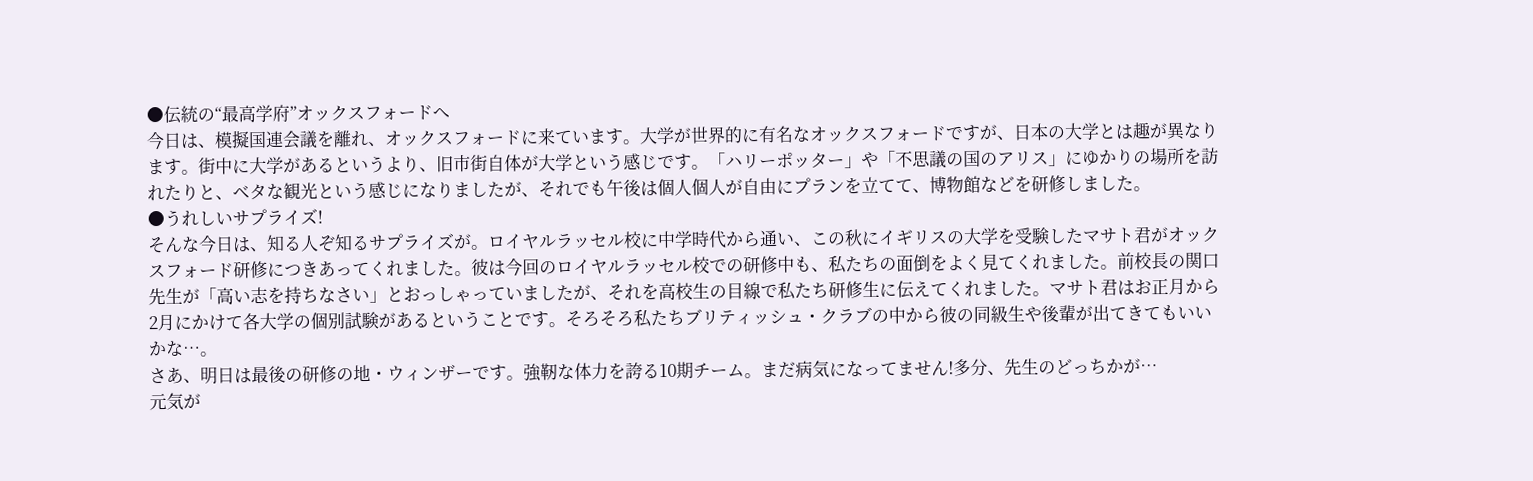●伝統の“最高学府”オックスフォードへ
今日は、模擬国連会議を離れ、オックスフォードに来ています。大学が世界的に有名なオックスフォードですが、日本の大学とは趣が異なります。街中に大学があるというより、旧市街自体が大学という感じです。「ハリーポッター」や「不思議の国のアリス」にゆかりの場所を訪れたりと、ベタな観光という感じになりましたが、それでも午後は個人個人が自由にプランを立てて、博物館などを研修しました。
●うれしいサプライズ!
そんな今日は、知る人ぞ知るサプライズが。ロイヤルラッセル校に中学時代から通い、この秋にイギリスの大学を受験したマサト君がオックスフォード研修につきあってくれました。彼は今回のロイヤルラッセル校での研修中も、私たちの面倒をよく見てくれました。前校長の関口先生が「高い志を持ちなさい」とおっしゃっていましたが、それを高校生の目線で私たち研修生に伝えてくれました。マサト君はお正月から2月にかけて各大学の個別試験があるということです。そろそろ私たちブリティッシュ・クラブの中から彼の同級生や後輩が出てきてもいいかな…。
さあ、明日は最後の研修の地・ウィンザーです。強靭な体力を誇る10期チーム。まだ病気になってません!多分、先生のどっちかが…
元気が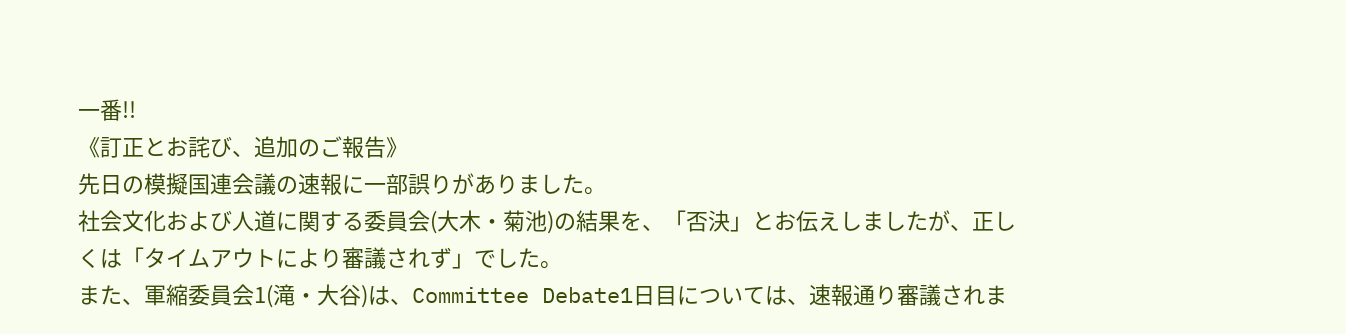一番!!
《訂正とお詫び、追加のご報告》
先日の模擬国連会議の速報に一部誤りがありました。
社会文化および人道に関する委員会(大木・菊池)の結果を、「否決」とお伝えしましたが、正しくは「タイムアウトにより審議されず」でした。
また、軍縮委員会1(滝・大谷)は、Committee Debate1日目については、速報通り審議されま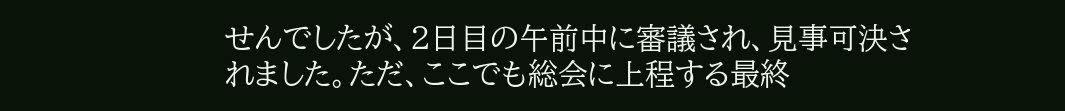せんでしたが、2日目の午前中に審議され、見事可決されました。ただ、ここでも総会に上程する最終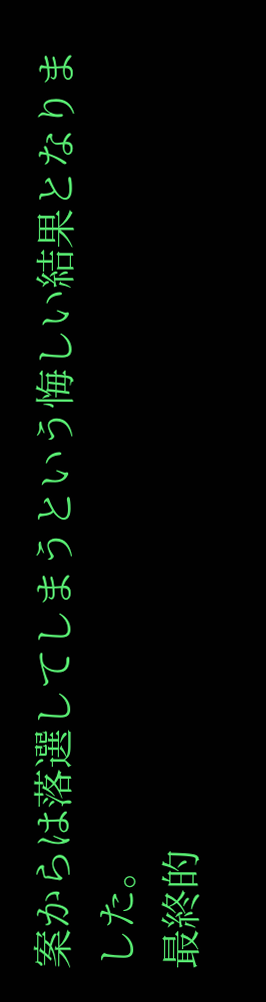案からは落選してしまうという悔しい結果となりました。
最終的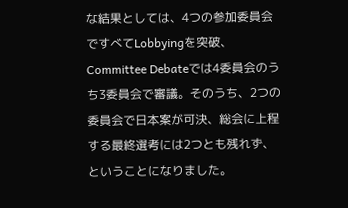な結果としては、4つの参加委員会ですべてLobbyingを突破、Committee Debateでは4委員会のうち3委員会で審議。そのうち、2つの委員会で日本案が可決、総会に上程する最終選考には2つとも残れず、ということになりました。